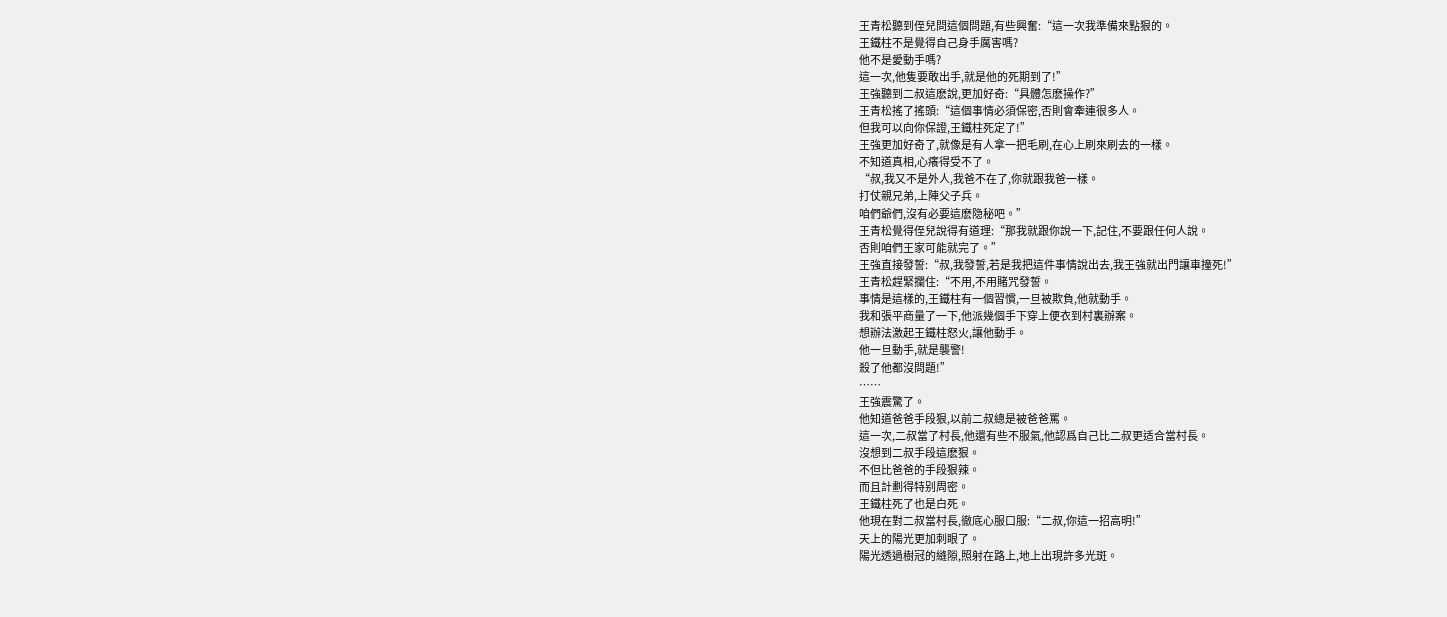王青松聽到侄兒問這個問題,有些興奮:“這一次我準備來點狠的。
王鐵柱不是覺得自己身手厲害嗎?
他不是愛動手嗎?
這一次,他隻要敢出手,就是他的死期到了!”
王強聽到二叔這麽說,更加好奇:“具體怎麽操作?”
王青松搖了搖頭:“這個事情必須保密,否則會牽連很多人。
但我可以向你保證,王鐵柱死定了!”
王強更加好奇了,就像是有人拿一把毛刷,在心上刷來刷去的一樣。
不知道真相,心癢得受不了。
“叔,我又不是外人,我爸不在了,你就跟我爸一樣。
打仗親兄弟,上陣父子兵。
咱們爺們,沒有必要這麽隐秘吧。”
王青松覺得侄兒說得有道理:“那我就跟你說一下,記住,不要跟任何人說。
否則咱們王家可能就完了。”
王強直接發誓:“叔,我發誓,若是我把這件事情說出去,我王強就出門讓車撞死!”
王青松趕緊攔住:“不用,不用賭咒發誓。
事情是這樣的,王鐵柱有一個習慣,一旦被欺負,他就動手。
我和張平商量了一下,他派幾個手下穿上便衣到村裏辦案。
想辦法激起王鐵柱怒火,讓他動手。
他一旦動手,就是襲警!
殺了他都沒問題!”
……
王強震驚了。
他知道爸爸手段狠,以前二叔總是被爸爸罵。
這一次,二叔當了村長,他還有些不服氣,他認爲自己比二叔更适合當村長。
沒想到二叔手段這麽狠。
不但比爸爸的手段狠辣。
而且計劃得特别周密。
王鐵柱死了也是白死。
他現在對二叔當村長,徹底心服口服:“二叔,你這一招高明!”
天上的陽光更加刺眼了。
陽光透過樹冠的縫隙,照射在路上,地上出現許多光斑。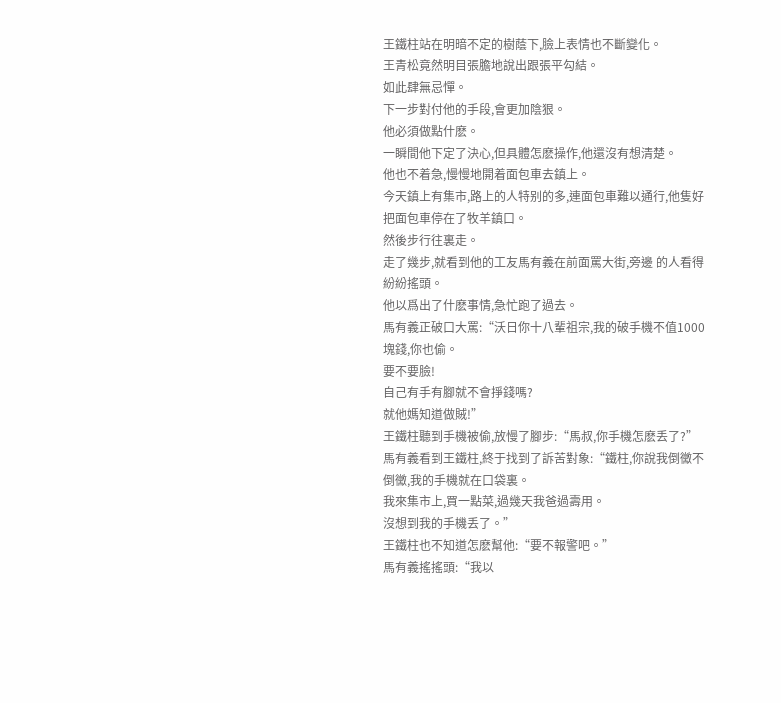王鐵柱站在明暗不定的樹蔭下,臉上表情也不斷變化。
王青松竟然明目張膽地說出跟張平勾結。
如此肆無忌憚。
下一步對付他的手段,會更加陰狠。
他必須做點什麽。
一瞬間他下定了決心,但具體怎麽操作,他還沒有想清楚。
他也不着急,慢慢地開着面包車去鎮上。
今天鎮上有集市,路上的人特别的多,連面包車難以通行,他隻好把面包車停在了牧羊鎮口。
然後步行往裏走。
走了幾步,就看到他的工友馬有義在前面罵大街,旁邊 的人看得紛紛搖頭。
他以爲出了什麽事情,急忙跑了過去。
馬有義正破口大罵:“沃日你十八輩祖宗,我的破手機不值1000塊錢,你也偷。
要不要臉!
自己有手有腳就不會掙錢嗎?
就他媽知道做賊!”
王鐵柱聽到手機被偷,放慢了腳步:“馬叔,你手機怎麽丢了?”
馬有義看到王鐵柱,終于找到了訴苦對象:“鐵柱,你說我倒黴不倒黴,我的手機就在口袋裏。
我來集市上,買一點菜,過幾天我爸過壽用。
沒想到我的手機丢了。”
王鐵柱也不知道怎麽幫他:“要不報警吧。”
馬有義搖搖頭:“我以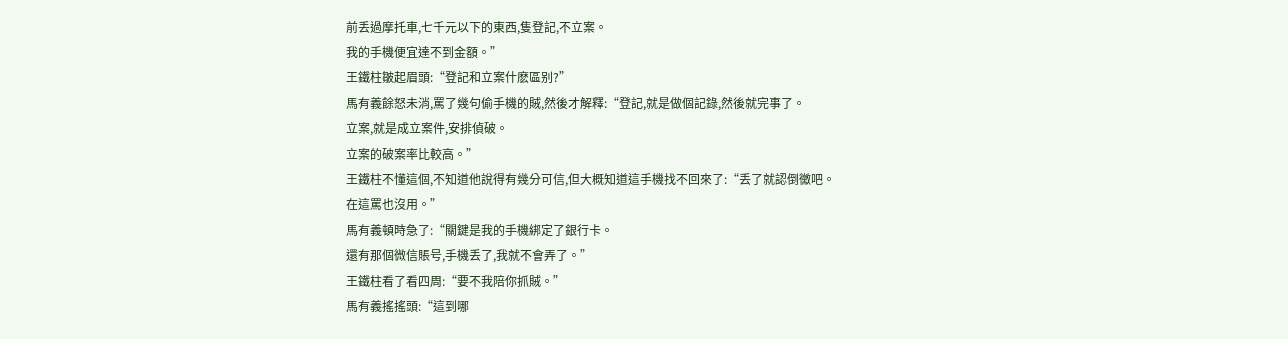前丢過摩托車,七千元以下的東西,隻登記,不立案。
我的手機便宜達不到金額。”
王鐵柱皺起眉頭:“登記和立案什麽區别?”
馬有義餘怒未消,罵了幾句偷手機的賊,然後才解釋:“登記,就是做個記錄,然後就完事了。
立案,就是成立案件,安排偵破。
立案的破案率比較高。”
王鐵柱不懂這個,不知道他說得有幾分可信,但大概知道這手機找不回來了:“丢了就認倒黴吧。
在這罵也沒用。”
馬有義頓時急了:“關鍵是我的手機綁定了銀行卡。
還有那個微信賬号,手機丢了,我就不會弄了。”
王鐵柱看了看四周:“要不我陪你抓賊。”
馬有義搖搖頭:“這到哪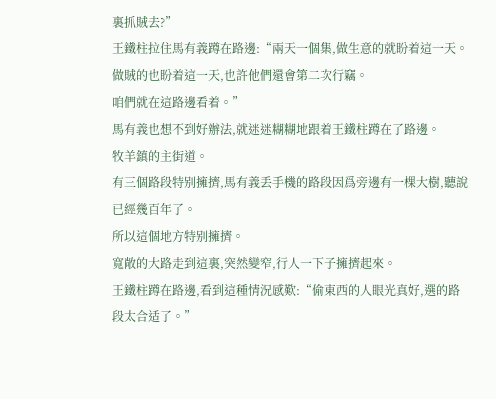裏抓賊去?”
王鐵柱拉住馬有義蹲在路邊:“兩天一個集,做生意的就盼着這一天。
做賊的也盼着這一天,也許他們還會第二次行竊。
咱們就在這路邊看着。”
馬有義也想不到好辦法,就迷迷糊糊地跟着王鐵柱蹲在了路邊。
牧羊鎮的主街道。
有三個路段特别擁擠,馬有義丢手機的路段因爲旁邊有一棵大樹,聽說已經幾百年了。
所以這個地方特别擁擠。
寬敞的大路走到這裏,突然變窄,行人一下子擁擠起來。
王鐵柱蹲在路邊,看到這種情況感歎:“偷東西的人眼光真好,選的路段太合适了。”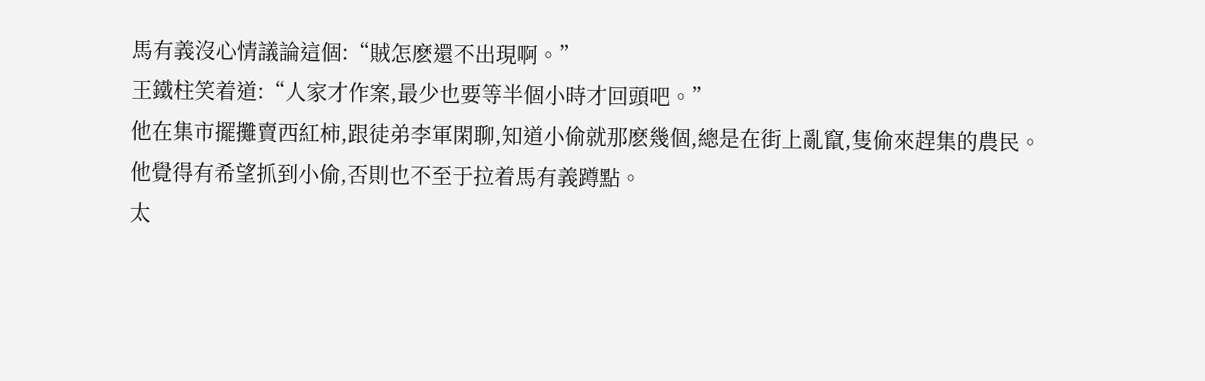馬有義沒心情議論這個:“賊怎麽還不出現啊。”
王鐵柱笑着道:“人家才作案,最少也要等半個小時才回頭吧。”
他在集市擺攤賣西紅柿,跟徒弟李軍閑聊,知道小偷就那麽幾個,總是在街上亂竄,隻偷來趕集的農民。
他覺得有希望抓到小偷,否則也不至于拉着馬有義蹲點。
太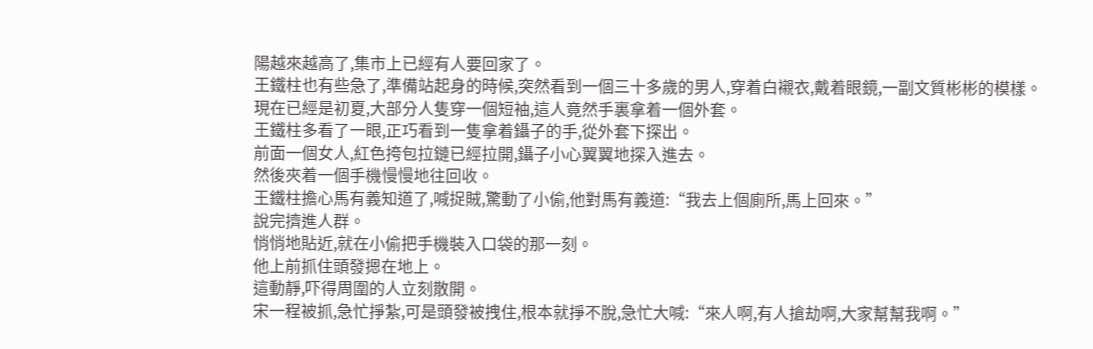陽越來越高了,集市上已經有人要回家了。
王鐵柱也有些急了,準備站起身的時候,突然看到一個三十多歲的男人,穿着白襯衣,戴着眼鏡,一副文質彬彬的模樣。
現在已經是初夏,大部分人隻穿一個短袖,這人竟然手裏拿着一個外套。
王鐵柱多看了一眼,正巧看到一隻拿着鑷子的手,從外套下探出。
前面一個女人,紅色挎包拉鏈已經拉開,鑷子小心翼翼地探入進去。
然後夾着一個手機慢慢地往回收。
王鐵柱擔心馬有義知道了,喊捉賊,驚動了小偷,他對馬有義道:“我去上個廁所,馬上回來。”
說完擠進人群。
悄悄地貼近,就在小偷把手機裝入口袋的那一刻。
他上前抓住頭發摁在地上。
這動靜,吓得周圍的人立刻散開。
宋一程被抓,急忙掙紮,可是頭發被拽住,根本就掙不脫,急忙大喊:“來人啊,有人搶劫啊,大家幫幫我啊。”